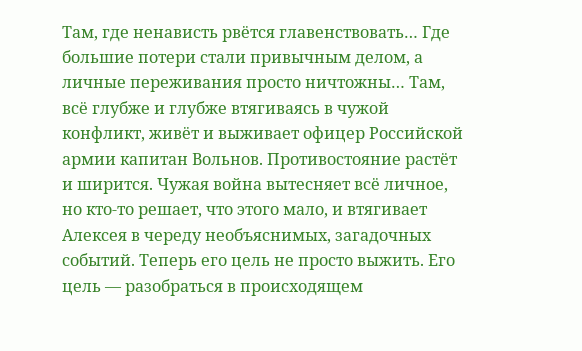Там, где ненависть рвётся главенствовать… Где большие потери стали привычным делом, а личные переживания просто ничтожны… Там, всё глубже и глубже втягиваясь в чужой конфликт, живёт и выживает офицер Российской армии капитан Вольнов. Противостояние растёт и ширится. Чужая война вытесняет всё личное, но кто-то решает, что этого мало, и втягивает Алексея в череду необъяснимых, загадочных событий. Теперь его цель не просто выжить. Его цель — разобраться в происходящем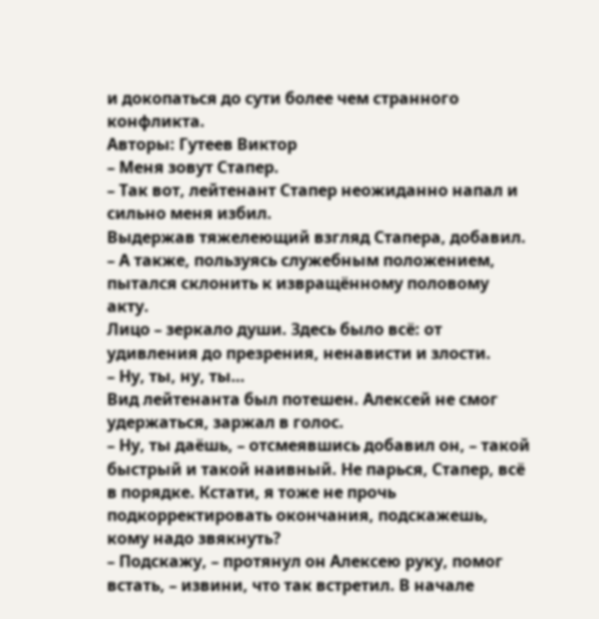и докопаться до сути более чем странного конфликта.
Авторы: Гутеев Виктор
– Меня зовут Стапер.
– Так вот, лейтенант Стапер неожиданно напал и сильно меня избил.
Выдержав тяжелеющий взгляд Стапера, добавил.
– А также, пользуясь служебным положением, пытался склонить к извращённому половому акту.
Лицо – зеркало души. Здесь было всё: от удивления до презрения, ненависти и злости.
– Ну, ты, ну, ты…
Вид лейтенанта был потешен. Алексей не смог удержаться, заржал в голос.
– Ну, ты даёшь, – отсмеявшись добавил он, – такой быстрый и такой наивный. Не парься, Стапер, всё в порядке. Кстати, я тоже не прочь подкорректировать окончания, подскажешь, кому надо звякнуть?
– Подскажу, – протянул он Алексею руку, помог встать, – извини, что так встретил. В начале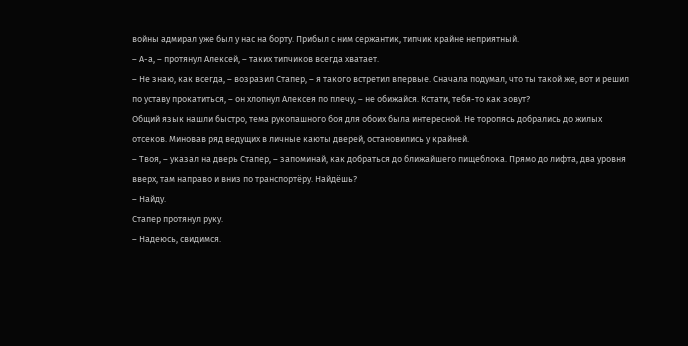войны адмирал уже был у нас на борту. Прибыл с ним сержантик, типчик крайне неприятный.
– А-а, – протянул Алексей, – таких типчиков всегда хватает.
– Не знаю, как всегда, – возразил Стапер, – я такого встретил впервые. Сначала подумал, что ты такой же, вот и решил по уставу прокатиться, – он хлопнул Алексея по плечу, – не обижайся. Кстати, тебя-то как зовут?
Общий язык нашли быстро, тема рукопашного боя для обоих была интересной. Не торопясь добрались до жилых отсеков. Миновав ряд ведущих в личные каюты дверей, остановились у крайней.
– Твоя, – указал на дверь Стапер, – запоминай, как добраться до ближайшего пищеблока. Прямо до лифта, два уровня вверх, там направо и вниз по транспортёру. Найдёшь?
– Найду.
Стапер протянул руку.
– Надеюсь, свидимся.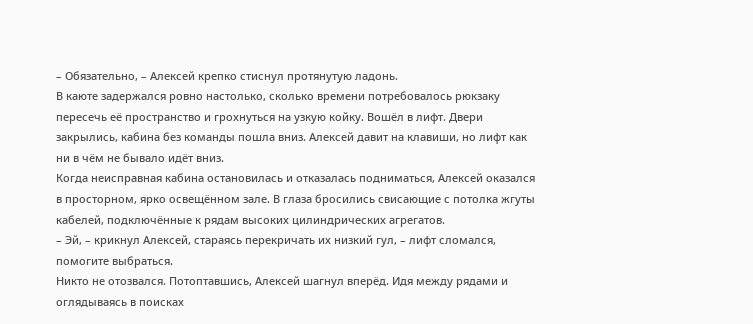– Обязательно, – Алексей крепко стиснул протянутую ладонь.
В каюте задержался ровно настолько, сколько времени потребовалось рюкзаку пересечь её пространство и грохнуться на узкую койку. Вошёл в лифт. Двери закрылись, кабина без команды пошла вниз. Алексей давит на клавиши, но лифт как ни в чём не бывало идёт вниз.
Когда неисправная кабина остановилась и отказалась подниматься, Алексей оказался в просторном, ярко освещённом зале. В глаза бросились свисающие с потолка жгуты кабелей, подключённые к рядам высоких цилиндрических агрегатов.
– Эй, – крикнул Алексей, стараясь перекричать их низкий гул, – лифт сломался, помогите выбраться.
Никто не отозвался. Потоптавшись, Алексей шагнул вперёд. Идя между рядами и оглядываясь в поисках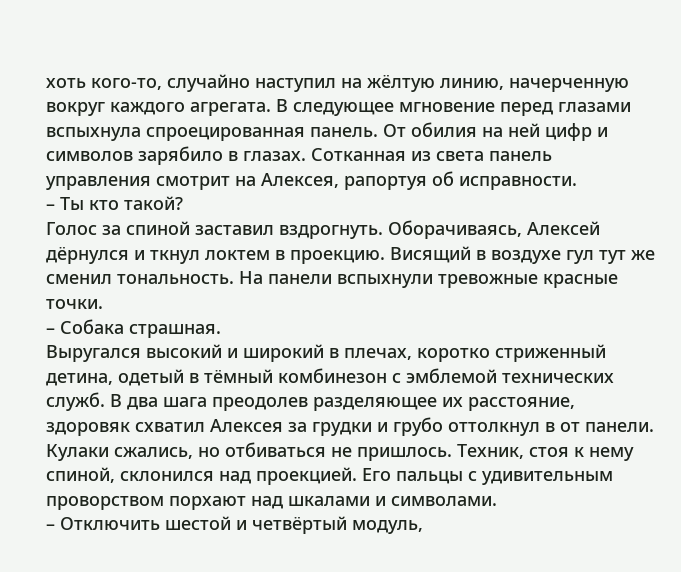хоть кого-то, случайно наступил на жёлтую линию, начерченную вокруг каждого агрегата. В следующее мгновение перед глазами вспыхнула спроецированная панель. От обилия на ней цифр и символов зарябило в глазах. Сотканная из света панель управления смотрит на Алексея, рапортуя об исправности.
– Ты кто такой?
Голос за спиной заставил вздрогнуть. Оборачиваясь, Алексей дёрнулся и ткнул локтем в проекцию. Висящий в воздухе гул тут же сменил тональность. На панели вспыхнули тревожные красные точки.
– Собака страшная.
Выругался высокий и широкий в плечах, коротко стриженный детина, одетый в тёмный комбинезон с эмблемой технических служб. В два шага преодолев разделяющее их расстояние, здоровяк схватил Алексея за грудки и грубо оттолкнул в от панели. Кулаки сжались, но отбиваться не пришлось. Техник, стоя к нему спиной, склонился над проекцией. Его пальцы с удивительным проворством порхают над шкалами и символами.
– Отключить шестой и четвёртый модуль,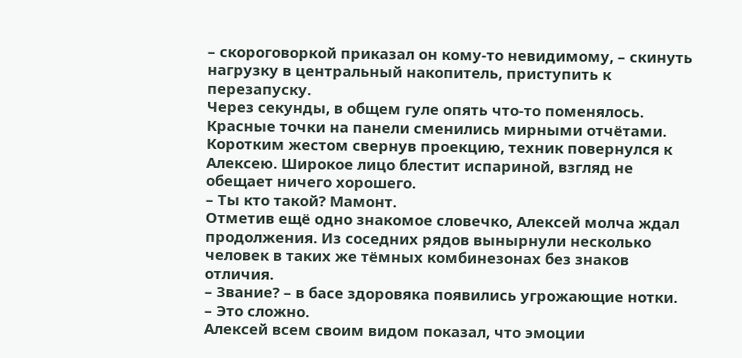– скороговоркой приказал он кому-то невидимому, – скинуть нагрузку в центральный накопитель, приступить к перезапуску.
Через секунды, в общем гуле опять что-то поменялось. Красные точки на панели сменились мирными отчётами. Коротким жестом свернув проекцию, техник повернулся к Алексею. Широкое лицо блестит испариной, взгляд не обещает ничего хорошего.
– Ты кто такой? Мамонт.
Отметив ещё одно знакомое словечко, Алексей молча ждал продолжения. Из соседних рядов вынырнули несколько человек в таких же тёмных комбинезонах без знаков отличия.
– Звание? – в басе здоровяка появились угрожающие нотки.
– Это сложно.
Алексей всем своим видом показал, что эмоции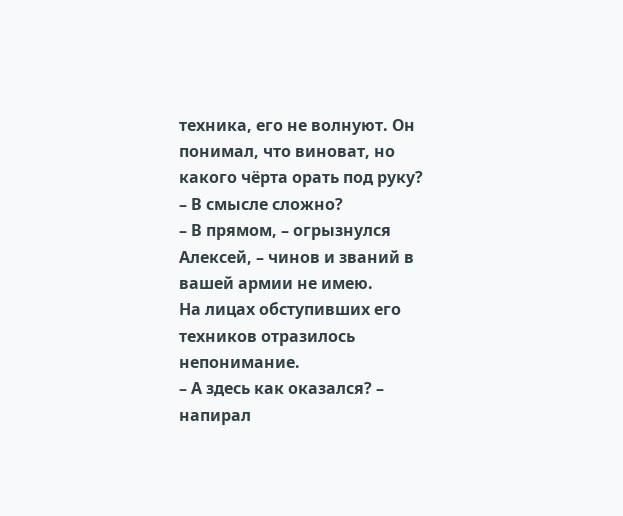техника, его не волнуют. Он понимал, что виноват, но какого чёрта орать под руку?
– В смысле сложно?
– В прямом, – огрызнулся Алексей, – чинов и званий в вашей армии не имею.
На лицах обступивших его техников отразилось непонимание.
– А здесь как оказался? – напирал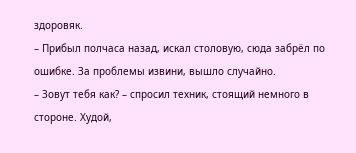здоровяк.
– Прибыл полчаса назад, искал столовую, сюда забрёл по ошибке. За проблемы извини, вышло случайно.
– Зовут тебя как? – спросил техник, стоящий немного в стороне. Худой,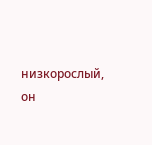низкорослый, он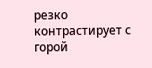резко контрастирует с горой